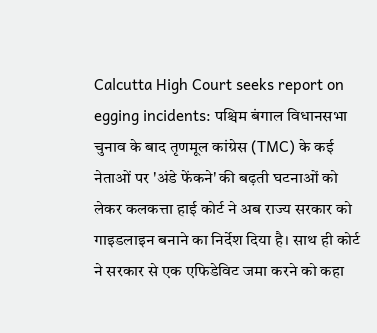Calcutta High Court seeks report on egging incidents: पश्चिम बंगाल विधानसभा चुनाव के बाद तृणमूल कांग्रेस (TMC) के कई नेताओं पर 'अंडे फेंकने' की बढ़ती घटनाओं को लेकर कलकत्ता हाई कोर्ट ने अब राज्य सरकार को गाइडलाइन बनाने का निर्देश दिया है। साथ ही कोर्ट ने सरकार से एक एफिडेविट जमा करने को कहा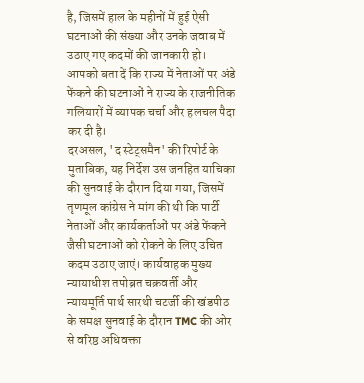है, जिसमें हाल के महीनों में हुई ऐसी घटनाओं की संख्या और उनके जवाब में उठाए गए कदमों की जानकारी हो। आपको बता दें कि राज्य में नेताओं पर अंडे फेंकने की घटनाओं ने राज्य के राजनीतिक गलियारों में व्यापक चर्चा और हलचल पैदा कर दी है।
दरअसल, 'द स्टेट्समैन' की रिपोर्ट के मुताबिक, यह निर्देश उस जनहित याचिका की सुनवाई के दौरान दिया गया, जिसमें तृणमूल कांग्रेस ने मांग की थी कि पार्टी नेताओं और कार्यकर्ताओं पर अंडे फेंकने जैसी घटनाओं को रोकने के लिए उचित कदम उठाए जाएं। कार्यवाहक मुख्य न्यायाधीश तपोब्रत चक्रवर्ती और न्यायमूर्ति पार्थ सारथी चटर्जी की खंडपीठ के समक्ष सुनवाई के दौरान TMC की ओर से वरिष्ठ अधिवक्ता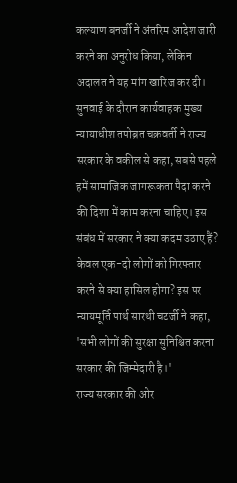कल्याण बनर्जी ने अंतरिम आदेश जारी करने का अनुरोध किया, लेकिन अदालत ने यह मांग खारिज कर दी।
सुनवाई के दौरान कार्यवाहक मुख्य न्यायाधीश तपोब्रत चक्रवर्ती ने राज्य सरकार के वकील से कहा, सबसे पहले हमें सामाजिक जागरूकता पैदा करने की दिशा में काम करना चाहिए। इस संबंध में सरकार ने क्या कदम उठाए हैं? केवल एक-दो लोगों को गिरफ्तार करने से क्या हासिल होगा? इस पर न्यायमूर्ति पार्थ सारथी चटर्जी ने कहा, 'सभी लोगों की सुरक्षा सुनिश्चित करना सरकार की जिम्मेदारी है।'
राज्य सरकार की ओर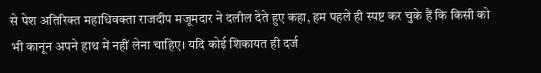से पेश अतिरिक्त महाधिवक्ता राजदीप मजूमदार ने दलील देते हुए कहा, हम पहले ही स्पष्ट कर चुके हैं कि किसी को भी कानून अपने हाथ में नहीं लेना चाहिए। यदि कोई शिकायत ही दर्ज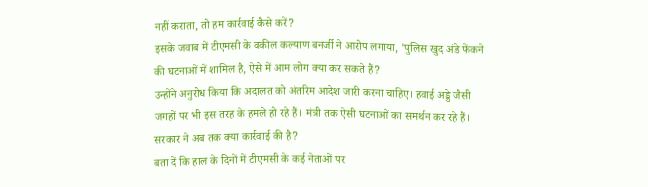नहीं कराता, तो हम कार्रवाई कैसे करें?
इसके जवाब में टीएमसी के वकील कल्याण बनर्जी ने आरोप लगाया, 'पुलिस खुद अंडे फेंकने की घटनाओं में शामिल है, ऐसे में आम लोग क्या कर सकते हैं?
उन्होंने अनुरोध किया कि अदालत को अंतरिम आदेश जारी करना चाहिए। हवाई अड्डे जैसी जगहों पर भी इस तरह के हमले हो रहे हैं। मंत्री तक ऐसी घटनाओं का समर्थन कर रहे हैं। सरकार ने अब तक क्या कार्रवाई की है?
बता दें कि हाल के दिनों में टीएमसी के कई नेताओं पर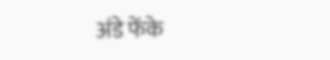अंडे फेंके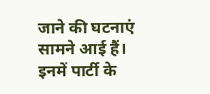जाने की घटनाएं सामने आई हैं। इनमें पार्टी के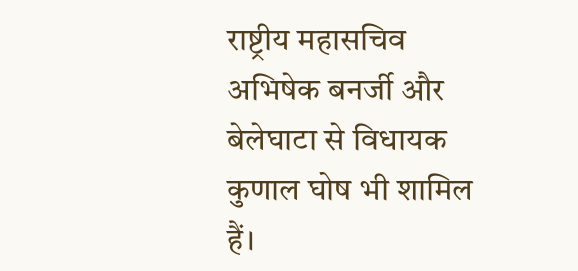राष्ट्रीय महासचिव अभिषेक बनर्जी और बेलेघाटा से विधायक कुणाल घोष भी शामिल हैं।